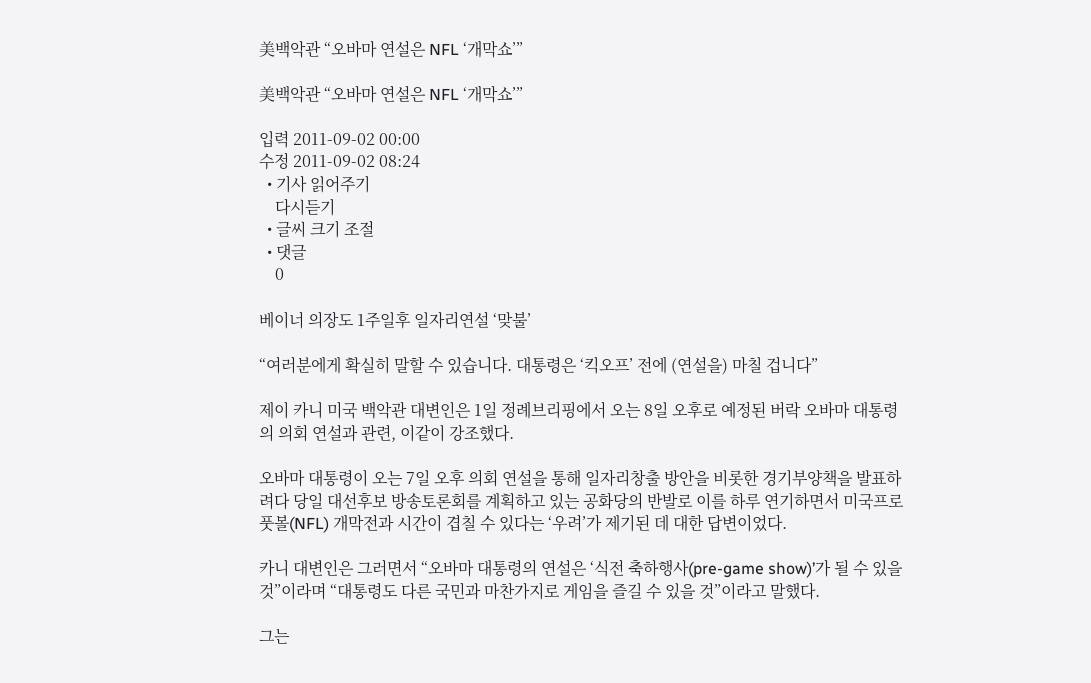美백악관 “오바마 연설은 NFL ‘개막쇼’”

美백악관 “오바마 연설은 NFL ‘개막쇼’”

입력 2011-09-02 00:00
수정 2011-09-02 08:24
  • 기사 읽어주기
    다시듣기
  • 글씨 크기 조절
  • 댓글
    0

베이너 의장도 1주일후 일자리연설 ‘맞불’

“여러분에게 확실히 말할 수 있습니다. 대통령은 ‘킥오프’ 전에 (연설을) 마칠 겁니다”

제이 카니 미국 백악관 대변인은 1일 정례브리핑에서 오는 8일 오후로 예정된 버락 오바마 대통령의 의회 연설과 관련, 이같이 강조했다.

오바마 대통령이 오는 7일 오후 의회 연설을 통해 일자리창출 방안을 비롯한 경기부양책을 발표하려다 당일 대선후보 방송토론회를 계획하고 있는 공화당의 반발로 이를 하루 연기하면서 미국프로풋볼(NFL) 개막전과 시간이 겹칠 수 있다는 ‘우려’가 제기된 데 대한 답변이었다.

카니 대변인은 그러면서 “오바마 대통령의 연설은 ‘식전 축하행사(pre-game show)’가 될 수 있을 것”이라며 “대통령도 다른 국민과 마찬가지로 게임을 즐길 수 있을 것”이라고 말했다.

그는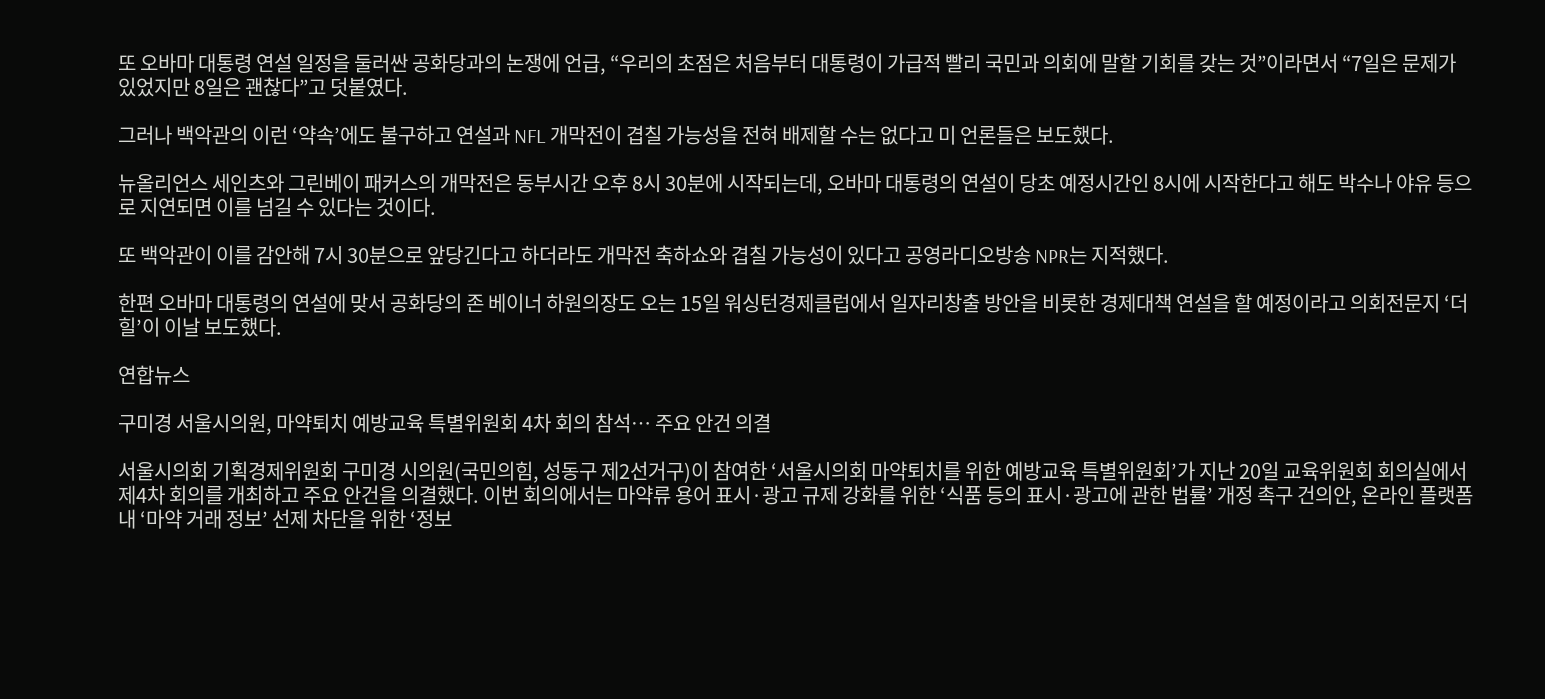또 오바마 대통령 연설 일정을 둘러싼 공화당과의 논쟁에 언급, “우리의 초점은 처음부터 대통령이 가급적 빨리 국민과 의회에 말할 기회를 갖는 것”이라면서 “7일은 문제가 있었지만 8일은 괜찮다”고 덧붙였다.

그러나 백악관의 이런 ‘약속’에도 불구하고 연설과 NFL 개막전이 겹칠 가능성을 전혀 배제할 수는 없다고 미 언론들은 보도했다.

뉴올리언스 세인츠와 그린베이 패커스의 개막전은 동부시간 오후 8시 30분에 시작되는데, 오바마 대통령의 연설이 당초 예정시간인 8시에 시작한다고 해도 박수나 야유 등으로 지연되면 이를 넘길 수 있다는 것이다.

또 백악관이 이를 감안해 7시 30분으로 앞당긴다고 하더라도 개막전 축하쇼와 겹칠 가능성이 있다고 공영라디오방송 NPR는 지적했다.

한편 오바마 대통령의 연설에 맞서 공화당의 존 베이너 하원의장도 오는 15일 워싱턴경제클럽에서 일자리창출 방안을 비롯한 경제대책 연설을 할 예정이라고 의회전문지 ‘더힐’이 이날 보도했다.

연합뉴스

구미경 서울시의원, 마약퇴치 예방교육 특별위원회 4차 회의 참석… 주요 안건 의결

서울시의회 기획경제위원회 구미경 시의원(국민의힘, 성동구 제2선거구)이 참여한 ‘서울시의회 마약퇴치를 위한 예방교육 특별위원회’가 지난 20일 교육위원회 회의실에서 제4차 회의를 개최하고 주요 안건을 의결했다. 이번 회의에서는 마약류 용어 표시·광고 규제 강화를 위한 ‘식품 등의 표시·광고에 관한 법률’ 개정 촉구 건의안, 온라인 플랫폼 내 ‘마약 거래 정보’ 선제 차단을 위한 ‘정보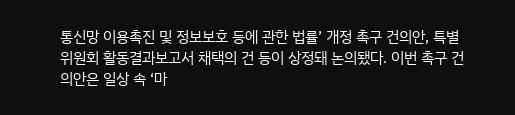통신망 이용촉진 및 정보보호 등에 관한 법률’ 개정 촉구 건의안, 특별위원회 활동결과보고서 채택의 건 등이 상정돼 논의됐다. 이번 촉구 건의안은 일상 속 ‘마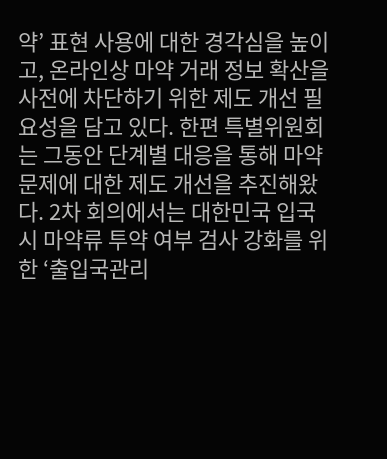약’ 표현 사용에 대한 경각심을 높이고, 온라인상 마약 거래 정보 확산을 사전에 차단하기 위한 제도 개선 필요성을 담고 있다. 한편 특별위원회는 그동안 단계별 대응을 통해 마약 문제에 대한 제도 개선을 추진해왔다. 2차 회의에서는 대한민국 입국 시 마약류 투약 여부 검사 강화를 위한 ‘출입국관리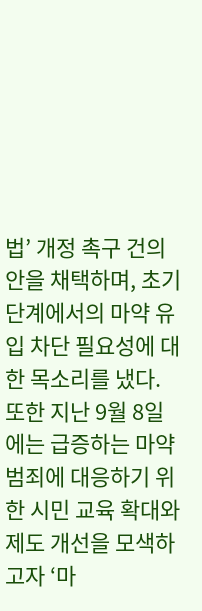법’ 개정 촉구 건의안을 채택하며, 초기 단계에서의 마약 유입 차단 필요성에 대한 목소리를 냈다. 또한 지난 9월 8일에는 급증하는 마약 범죄에 대응하기 위한 시민 교육 확대와 제도 개선을 모색하고자 ‘마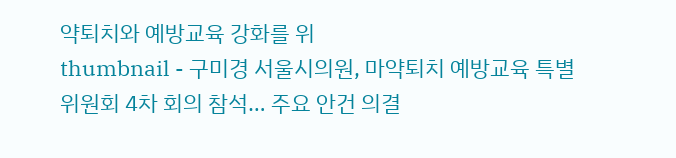약퇴치와 예방교육 강화를 위
thumbnail - 구미경 서울시의원, 마약퇴치 예방교육 특별위원회 4차 회의 참석… 주요 안건 의결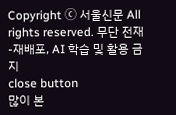Copyright ⓒ 서울신문 All rights reserved. 무단 전재-재배포, AI 학습 및 활용 금지
close button
많이 본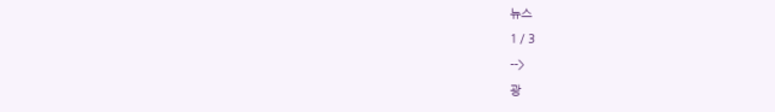뉴스
1 / 3
-->
광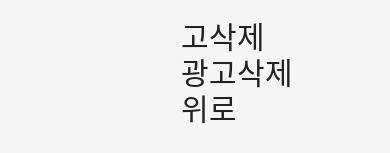고삭제
광고삭제
위로